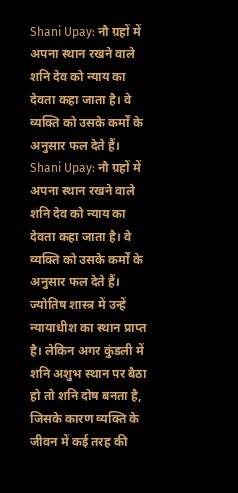Shani Upay: नौ ग्रहों में अपना स्थान रखने वाले शनि देव को न्याय का देवता कहा जाता है। वे व्यक्ति को उसके कर्मों के अनुसार फल देते हैं।
Shani Upay: नौ ग्रहों में अपना स्थान रखने वाले शनि देव को न्याय का देवता कहा जाता है। वे व्यक्ति को उसके कर्मों के अनुसार फल देते हैं। ज्योतिष शास्त्र में उन्हें न्यायाधीश का स्थान प्राप्त है। लेकिन अगर कुंडली में शनि अशुभ स्थान पर बैठा हो तो शनि दोष बनता है, जिसके कारण व्यक्ति के जीवन में कई तरह की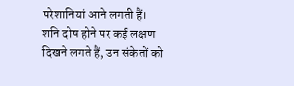परेशानियां आने लगती हैं। शनि दोष होने पर कई लक्षण दिखने लगते हैं, उन संकेतों को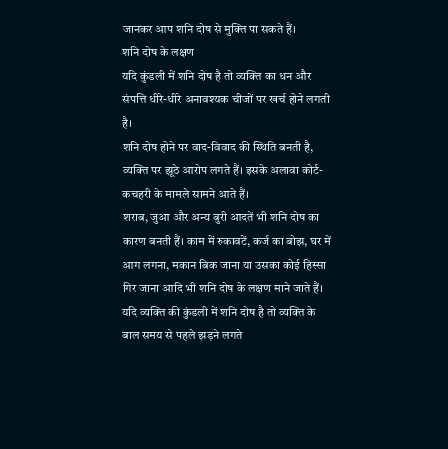जानकर आप शनि दोष से मुक्ति पा सकते हैं।
शनि दोष के लक्षण
यदि कुंडली में शनि दोष है तो व्यक्ति का धन और संपत्ति धीरे-धीरे अनावश्यक चीजों पर खर्च होने लगती है।
शनि दोष होने पर वाद-विवाद की स्थिति बनती है, व्यक्ति पर झूठे आरोप लगते हैं। इसके अलावा कोर्ट-कचहरी के मामले सामने आते हैं।
शराब, जुआ और अन्य बुरी आदतें भी शनि दोष का कारण बनती हैं। काम में रुकावटें, कर्ज का बोझ, घर में आग लगना, मकान बिक जाना या उसका कोई हिस्सा गिर जाना आदि भी शनि दोष के लक्षण माने जाते हैं।
यदि व्यक्ति की कुंडली में शनि दोष है तो व्यक्ति के बाल समय से पहले झड़ने लगते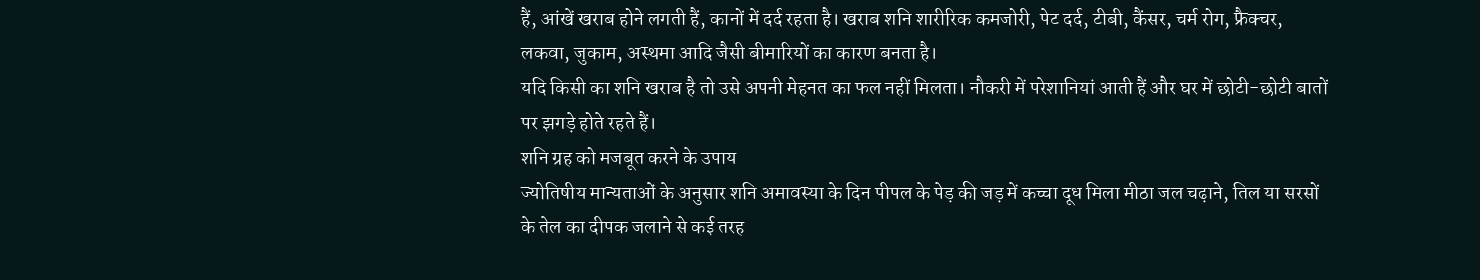हैं, आंखें खराब होने लगती हैं, कानों में दर्द रहता है। खराब शनि शारीरिक कमजोरी, पेट दर्द, टीबी, कैंसर, चर्म रोग, फ्रैक्चर, लकवा, जुकाम, अस्थमा आदि जैसी बीमारियों का कारण बनता है।
यदि किसी का शनि खराब है तो उसे अपनी मेहनत का फल नहीं मिलता। नौकरी में परेशानियां आती हैं और घर में छोटी-छोटी बातों पर झगड़े होते रहते हैं।
शनि ग्रह को मजबूत करने के उपाय
ज्योतिषीय मान्यताओं के अनुसार शनि अमावस्या के दिन पीपल के पेड़ की जड़ में कच्चा दूध मिला मीठा जल चढ़ाने, तिल या सरसों के तेल का दीपक जलाने से कई तरह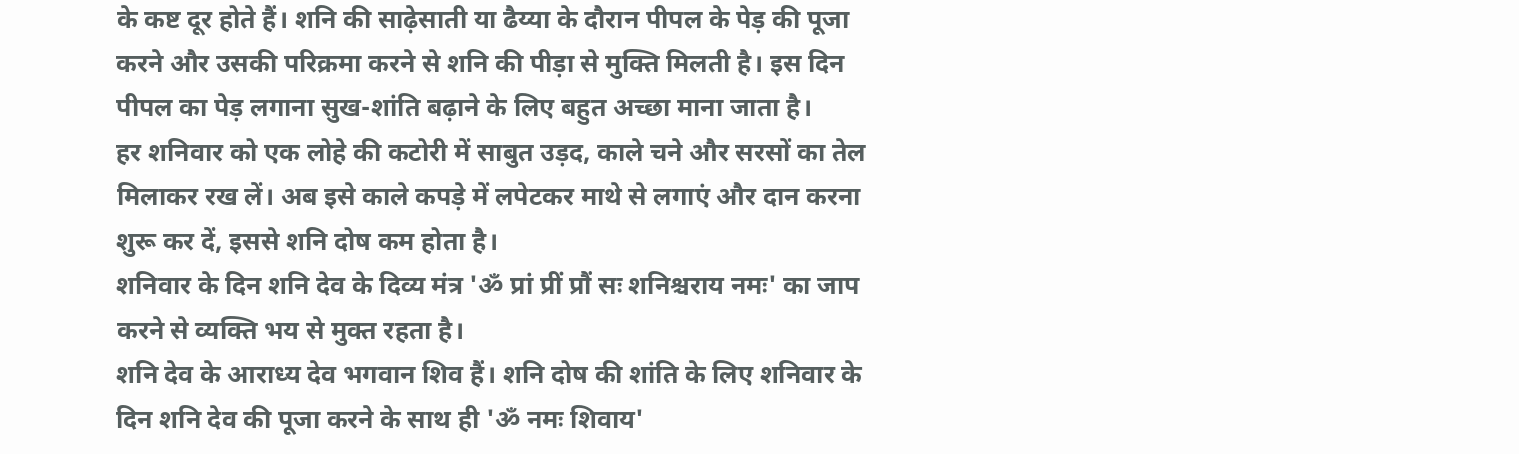के कष्ट दूर होते हैं। शनि की साढ़ेसाती या ढैय्या के दौरान पीपल के पेड़ की पूजा करने और उसकी परिक्रमा करने से शनि की पीड़ा से मुक्ति मिलती है। इस दिन पीपल का पेड़ लगाना सुख-शांति बढ़ाने के लिए बहुत अच्छा माना जाता है।
हर शनिवार को एक लोहे की कटोरी में साबुत उड़द, काले चने और सरसों का तेल मिलाकर रख लें। अब इसे काले कपड़े में लपेटकर माथे से लगाएं और दान करना शुरू कर दें, इससे शनि दोष कम होता है।
शनिवार के दिन शनि देव के दिव्य मंत्र 'ॐ प्रां प्रीं प्रौं सः शनिश्चराय नमः' का जाप करने से व्यक्ति भय से मुक्त रहता है।
शनि देव के आराध्य देव भगवान शिव हैं। शनि दोष की शांति के लिए शनिवार के दिन शनि देव की पूजा करने के साथ ही 'ॐ नमः शिवाय'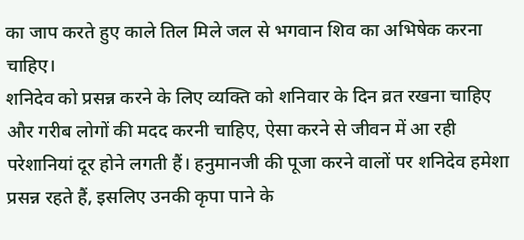का जाप करते हुए काले तिल मिले जल से भगवान शिव का अभिषेक करना चाहिए।
शनिदेव को प्रसन्न करने के लिए व्यक्ति को शनिवार के दिन व्रत रखना चाहिए और गरीब लोगों की मदद करनी चाहिए, ऐसा करने से जीवन में आ रही परेशानियां दूर होने लगती हैं। हनुमानजी की पूजा करने वालों पर शनिदेव हमेशा प्रसन्न रहते हैं, इसलिए उनकी कृपा पाने के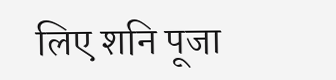लिए शनि पूजा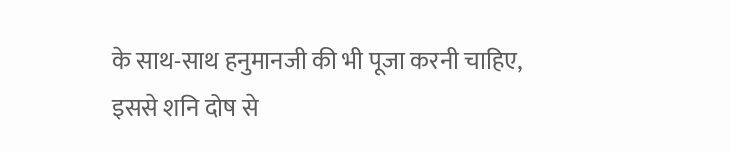के साथ-साथ हनुमानजी की भी पूजा करनी चाहिए, इससे शनि दोष से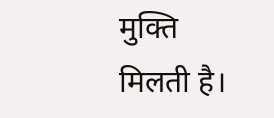मुक्ति मिलती है।